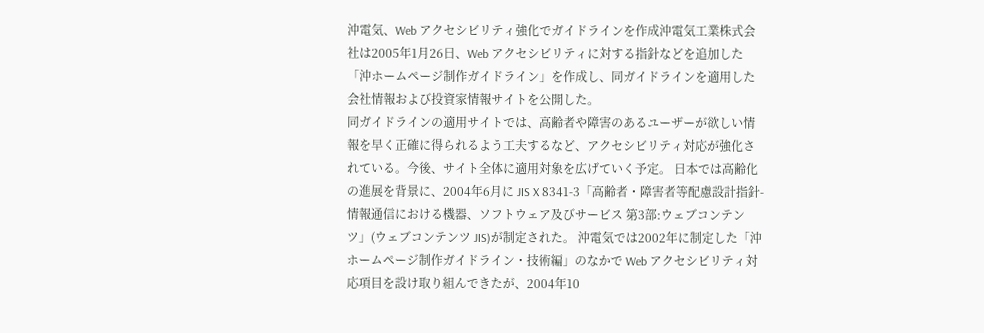沖電気、Web アクセシビリティ強化でガイドラインを作成沖電気工業株式会社は2005年1月26日、Web アクセシビリティに対する指針などを追加した「沖ホームページ制作ガイドライン」を作成し、同ガイドラインを適用した会社情報および投資家情報サイトを公開した。
同ガイドラインの適用サイトでは、高齢者や障害のあるユーザーが欲しい情報を早く正確に得られるよう工夫するなど、アクセシビリティ対応が強化されている。今後、サイト全体に適用対象を広げていく予定。 日本では高齢化の進展を背景に、2004年6月に JIS X 8341-3「高齢者・障害者等配慮設計指針-情報通信における機器、ソフトウェア及びサービス 第3部:ウェブコンテンツ」(ウェブコンテンツ JIS)が制定された。 沖電気では2002年に制定した「沖ホームページ制作ガイドライン・技術編」のなかで Web アクセシビリティ対応項目を設け取り組んできたが、2004年10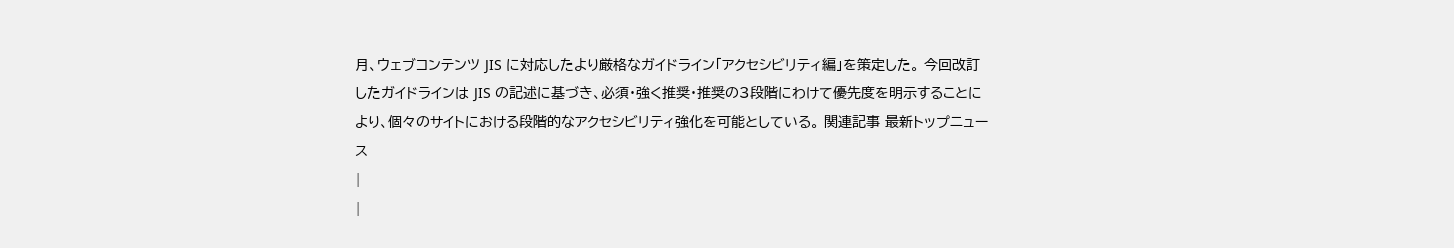月、ウェブコンテンツ JIS に対応したより厳格なガイドライン「アクセシビリティ編」を策定した。 今回改訂したガイドラインは JIS の記述に基づき、必須・強く推奨・推奨の3段階にわけて優先度を明示することにより、個々のサイトにおける段階的なアクセシビリティ強化を可能としている。 関連記事 最新トップニュース
|
|